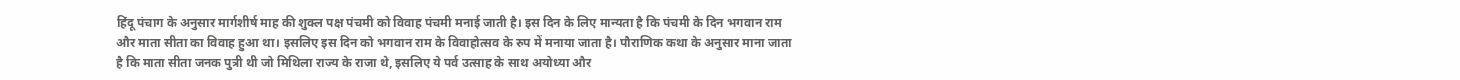हिंदू पंचाग के अनुसार मार्गशीर्ष माह की शुक्ल पक्ष पंचमी को विवाह पंचमी मनाई जाती है। इस दिन के लिए मान्यता है कि पंचमी के दिन भगवान राम और माता सीता का विवाह हुआ था। इसलिए इस दिन को भगवान राम के विवाहोत्सव के रुप में मनाया जाता है। पौराणिक कथा के अनुसार माना जाता है कि माता सीता जनक पुत्री थी जो मिथिला राज्य के राजा थे, इसलिए ये पर्व उत्साह के साथ अयोध्या और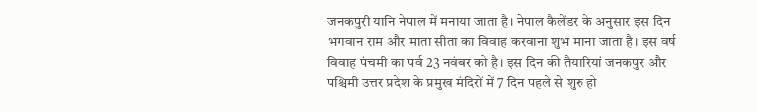जनकपुरी यानि नेपाल में मनाया जाता है। नेपाल कैलेंडर के अनुसार इस दिन भगवान राम और माता सीता का विवाह करवाना शुभ माना जाता है। इस वर्ष विवाह पंचमी का पर्व 23 नवंबर को है। इस दिन की तैयारियां जनकपुर और पश्चिमी उत्तर प्रदेश के प्रमुख मंदिरों में 7 दिन पहले से शुरु हो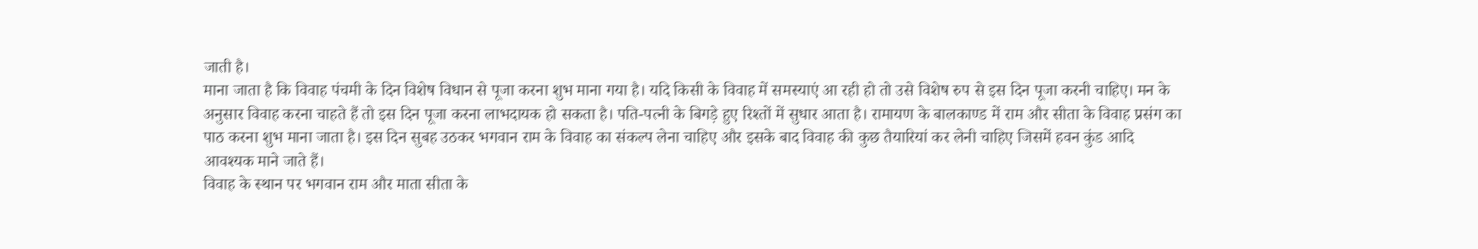जाती है।
माना जाता है कि विवाह पंचमी के दिन विशेष विधान से पूजा करना शुभ माना गया है। यदि किसी के विवाह में समस्याएं आ रही हो तो उसे विशेष रुप से इस दिन पूजा करनी चाहिए। मन के अनुसार विवाह करना चाहते हैं तो इस दिन पूजा करना लाभदायक हो सकता है। पति-पत्नी के बिगड़े हुए रिश्तों में सुधार आता है। रामायण के बालकाण्ड में राम और सीता के विवाह प्रसंग का पाठ करना शुभ माना जाता है। इस दिन सुबह उठकर भगवान राम के विवाह का संकल्प लेना चाहिए और इसके बाद विवाह की कुछ तैयारियां कर लेनी चाहिए जिसमें हवन कुंड आदि आवश्यक माने जाते हैं।
विवाह के स्थान पर भगवान राम और माता सीता के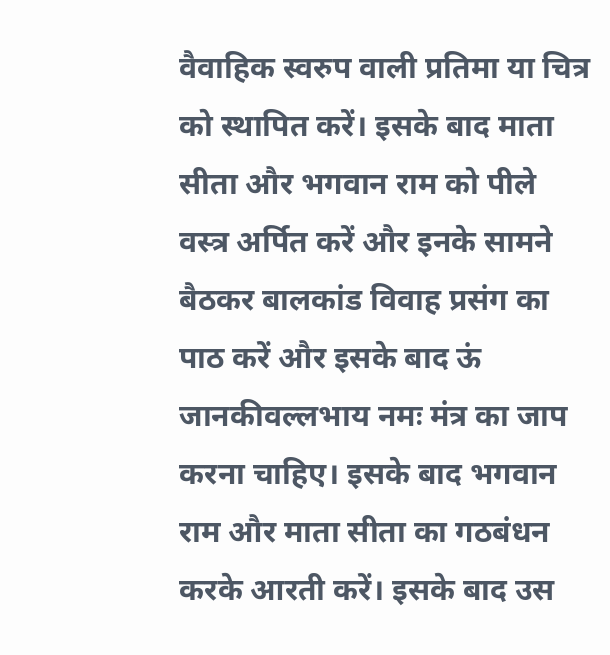वैवाहिक स्वरुप वाली प्रतिमा या चित्र को स्थापित करें। इसके बाद माता सीता और भगवान राम को पीले वस्त्र अर्पित करें और इनके सामने बैठकर बालकांड विवाह प्रसंग का पाठ करें और इसके बाद ऊं जानकीवल्लभाय नमः मंत्र का जाप करना चाहिए। इसके बाद भगवान राम और माता सीता का गठबंधन करके आरती करें। इसके बाद उस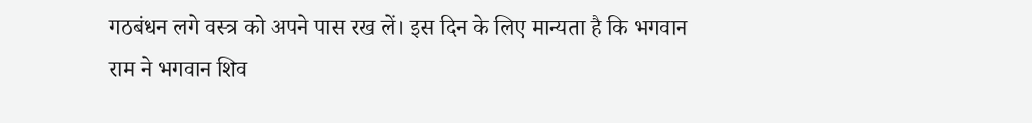गठबंधन लगे वस्त्र को अपने पास रख लें। इस दिन के लिए मान्यता है कि भगवान राम ने भगवान शिव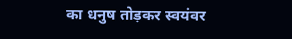का धनुष तोड़कर स्वयंवर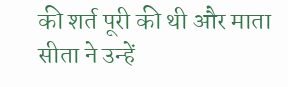की शर्त पूरी की थी और माता सीता ने उन्हें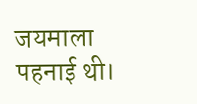जयमाला पहनाई थी।